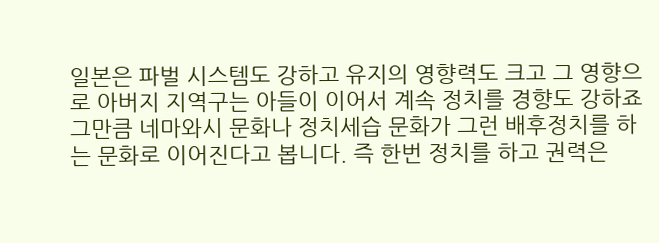일본은 파벌 시스템도 강하고 유지의 영향력도 크고 그 영향으로 아버지 지역구는 아들이 이어서 계속 정치를 경향도 강하죠 그만큼 네마와시 문화나 정치세습 문화가 그런 배후정치를 하는 문화로 이어진다고 봅니다. 즉 한번 정치를 하고 권력은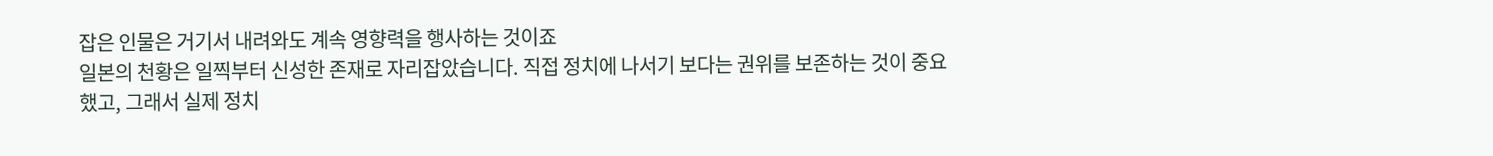잡은 인물은 거기서 내려와도 계속 영향력을 행사하는 것이죠
일본의 천황은 일찍부터 신성한 존재로 자리잡았습니다. 직접 정치에 나서기 보다는 권위를 보존하는 것이 중요했고, 그래서 실제 정치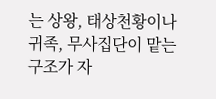는 상왕, 태상천황이나 귀족, 무사집단이 맡는 구조가 자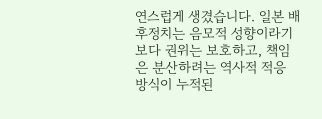연스럽게 생겼습니다. 일본 배후정치는 음모적 성향이라기보다 권위는 보호하고, 책임은 분산하려는 역사적 적응 방식이 누적된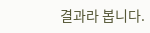결과라 봅니다.